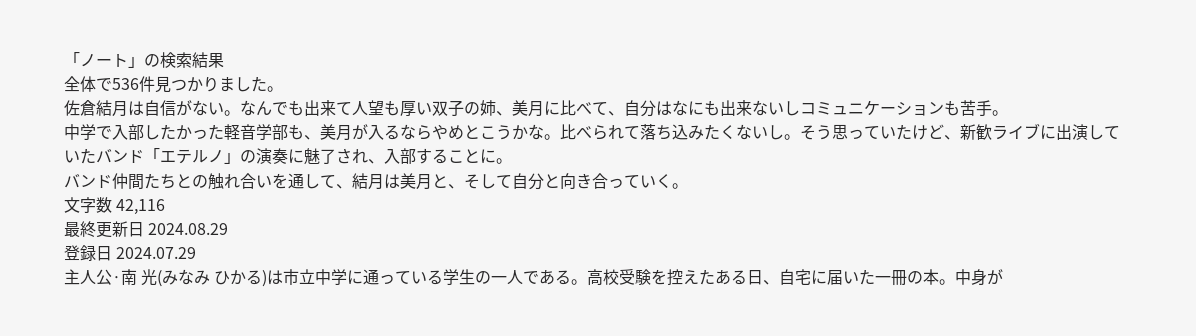「ノート」の検索結果
全体で536件見つかりました。
佐倉結月は自信がない。なんでも出来て人望も厚い双子の姉、美月に比べて、自分はなにも出来ないしコミュニケーションも苦手。
中学で入部したかった軽音学部も、美月が入るならやめとこうかな。比べられて落ち込みたくないし。そう思っていたけど、新歓ライブに出演していたバンド「エテルノ」の演奏に魅了され、入部することに。
バンド仲間たちとの触れ合いを通して、結月は美月と、そして自分と向き合っていく。
文字数 42,116
最終更新日 2024.08.29
登録日 2024.07.29
主人公·南 光(みなみ ひかる)は市立中学に通っている学生の一人である。高校受験を控えたある日、自宅に届いた一冊の本。中身が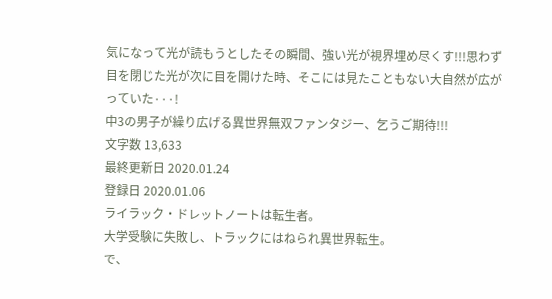気になって光が読もうとしたその瞬間、強い光が視界埋め尽くす!!!思わず目を閉じた光が次に目を開けた時、そこには見たこともない大自然が広がっていた···!
中3の男子が繰り広げる異世界無双ファンタジー、乞うご期待!!!
文字数 13,633
最終更新日 2020.01.24
登録日 2020.01.06
ライラック・ドレットノートは転生者。
大学受験に失敗し、トラックにはねられ異世界転生。
で、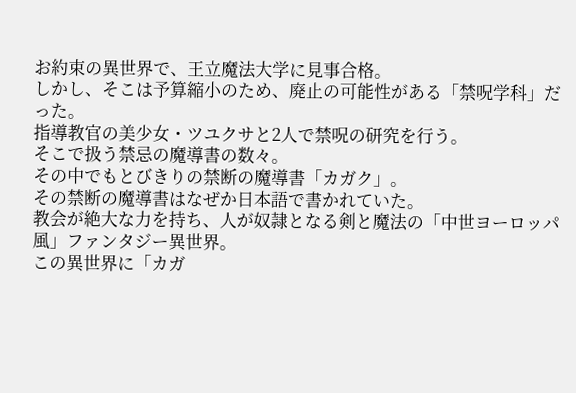お約束の異世界で、王立魔法大学に見事合格。
しかし、そこは予算縮小のため、廃止の可能性がある「禁呪学科」だった。
指導教官の美少女・ツユクサと2人で禁呪の研究を行う。
そこで扱う禁忌の魔導書の数々。
その中でもとびきりの禁断の魔導書「カガク」。
その禁断の魔導書はなぜか日本語で書かれていた。
教会が絶大な力を持ち、人が奴隷となる剣と魔法の「中世ヨーロッパ風」ファンタジー異世界。
この異世界に「カガ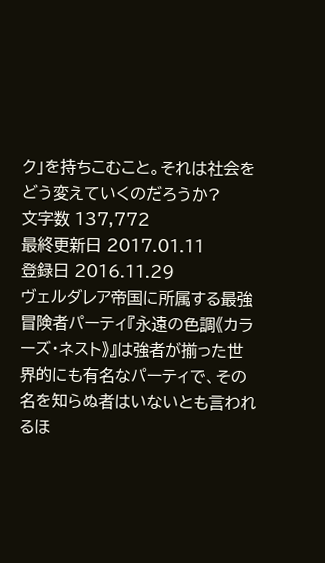ク」を持ちこむこと。それは社会をどう変えていくのだろうか?
文字数 137,772
最終更新日 2017.01.11
登録日 2016.11.29
ヴェルダレア帝国に所属する最強冒険者パーティ『永遠の色調《カラーズ・ネスト》』は強者が揃った世界的にも有名なパーティで、その名を知らぬ者はいないとも言われるほ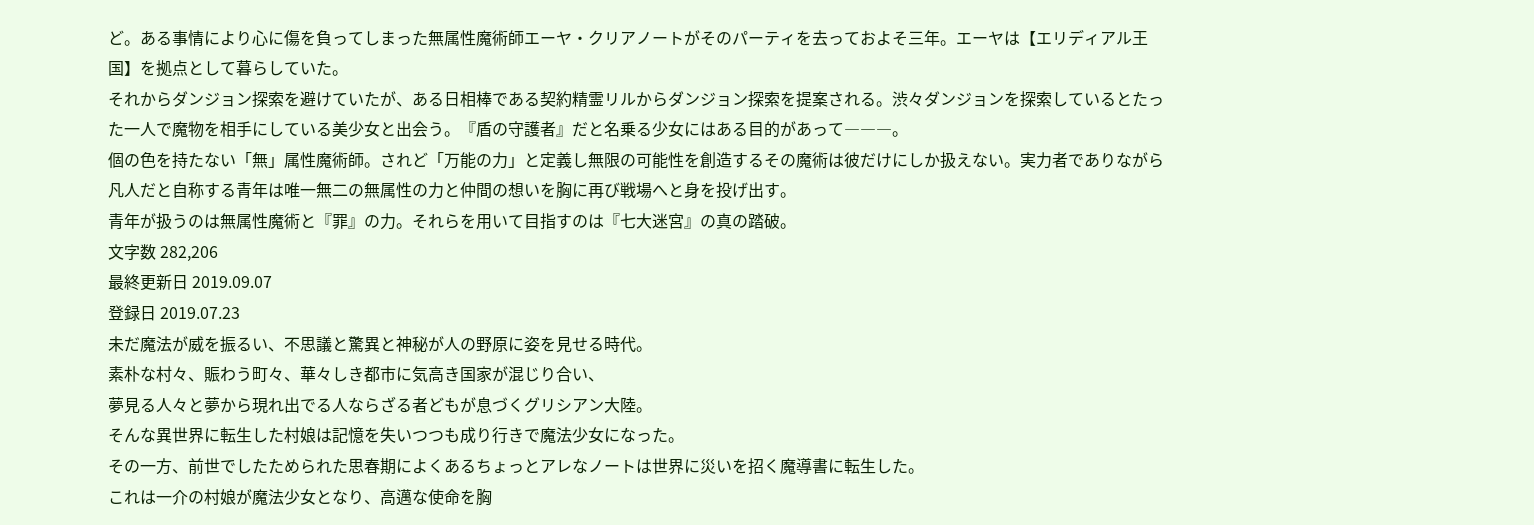ど。ある事情により心に傷を負ってしまった無属性魔術師エーヤ・クリアノートがそのパーティを去っておよそ三年。エーヤは【エリディアル王国】を拠点として暮らしていた。
それからダンジョン探索を避けていたが、ある日相棒である契約精霊リルからダンジョン探索を提案される。渋々ダンジョンを探索しているとたった一人で魔物を相手にしている美少女と出会う。『盾の守護者』だと名乗る少女にはある目的があって―――。
個の色を持たない「無」属性魔術師。されど「万能の力」と定義し無限の可能性を創造するその魔術は彼だけにしか扱えない。実力者でありながら凡人だと自称する青年は唯一無二の無属性の力と仲間の想いを胸に再び戦場へと身を投げ出す。
青年が扱うのは無属性魔術と『罪』の力。それらを用いて目指すのは『七大迷宮』の真の踏破。
文字数 282,206
最終更新日 2019.09.07
登録日 2019.07.23
未だ魔法が威を振るい、不思議と驚異と神秘が人の野原に姿を見せる時代。
素朴な村々、賑わう町々、華々しき都市に気高き国家が混じり合い、
夢見る人々と夢から現れ出でる人ならざる者どもが息づくグリシアン大陸。
そんな異世界に転生した村娘は記憶を失いつつも成り行きで魔法少女になった。
その一方、前世でしたためられた思春期によくあるちょっとアレなノートは世界に災いを招く魔導書に転生した。
これは一介の村娘が魔法少女となり、高邁な使命を胸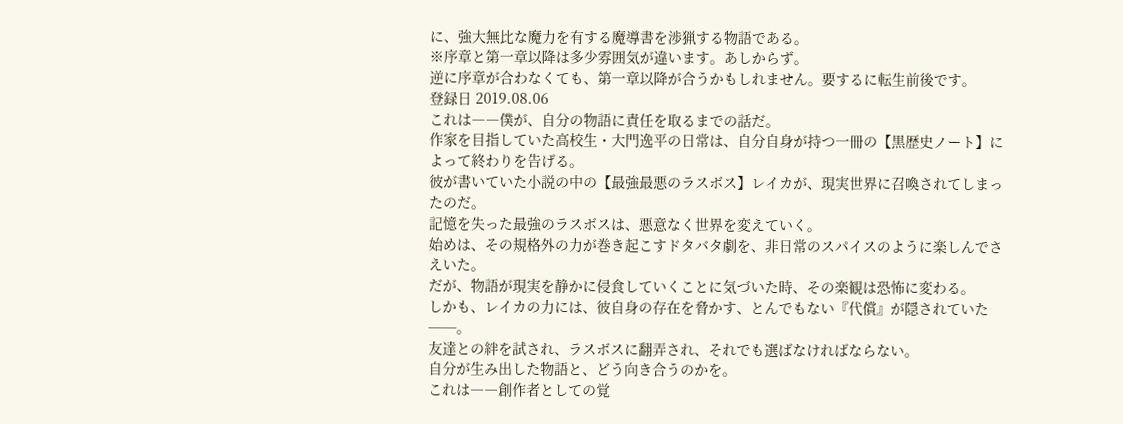に、強大無比な魔力を有する魔導書を渉猟する物語である。
※序章と第一章以降は多少雰囲気が違います。あしからず。
逆に序章が合わなくても、第一章以降が合うかもしれません。要するに転生前後です。
登録日 2019.08.06
これは――僕が、自分の物語に責任を取るまでの話だ。
作家を目指していた高校生・大門逸平の日常は、自分自身が持つ一冊の【黒歴史ノート】によって終わりを告げる。
彼が書いていた小説の中の【最強最悪のラスボス】レイカが、現実世界に召喚されてしまったのだ。
記憶を失った最強のラスボスは、悪意なく世界を変えていく。
始めは、その規格外の力が巻き起こすドタバタ劇を、非日常のスパイスのように楽しんでさえいた。
だが、物語が現実を静かに侵食していくことに気づいた時、その楽観は恐怖に変わる。
しかも、レイカの力には、彼自身の存在を脅かす、とんでもない『代償』が隠されていた──。
友達との絆を試され、ラスボスに翻弄され、それでも選ばなければならない。
自分が生み出した物語と、どう向き合うのかを。
これは――創作者としての覚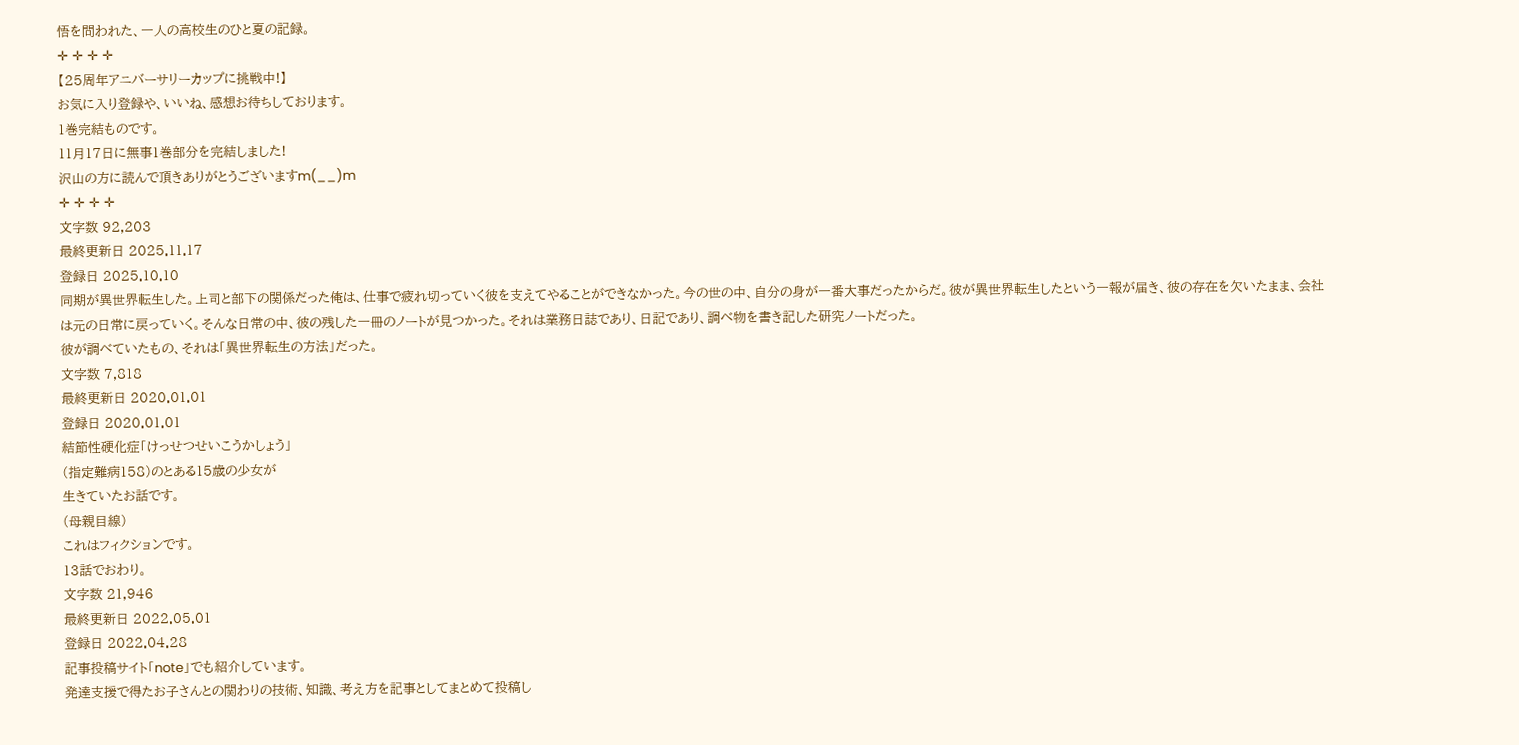悟を問われた、一人の高校生のひと夏の記録。
✛ ✛ ✛ ✛
【25周年アニバーサリーカップに挑戦中!】
お気に入り登録や、いいね、感想お待ちしております。
1巻完結ものです。
11月17日に無事1巻部分を完結しました!
沢山の方に読んで頂きありがとうございますm(__)m
✛ ✛ ✛ ✛
文字数 92,203
最終更新日 2025.11.17
登録日 2025.10.10
同期が異世界転生した。上司と部下の関係だった俺は、仕事で疲れ切っていく彼を支えてやることができなかった。今の世の中、自分の身が一番大事だったからだ。彼が異世界転生したという一報が届き、彼の存在を欠いたまま、会社は元の日常に戻っていく。そんな日常の中、彼の残した一冊のノートが見つかった。それは業務日誌であり、日記であり、調べ物を書き記した研究ノートだった。
彼が調べていたもの、それは「異世界転生の方法」だった。
文字数 7,818
最終更新日 2020.01.01
登録日 2020.01.01
結節性硬化症「けっせつせいこうかしょう」
(指定難病158)のとある15歳の少女が
生きていたお話です。
(母親目線)
これはフィクションです。
13話でおわり。
文字数 21,946
最終更新日 2022.05.01
登録日 2022.04.28
記事投稿サイト「note」でも紹介しています。
発達支援で得たお子さんとの関わりの技術、知識、考え方を記事としてまとめて投稿し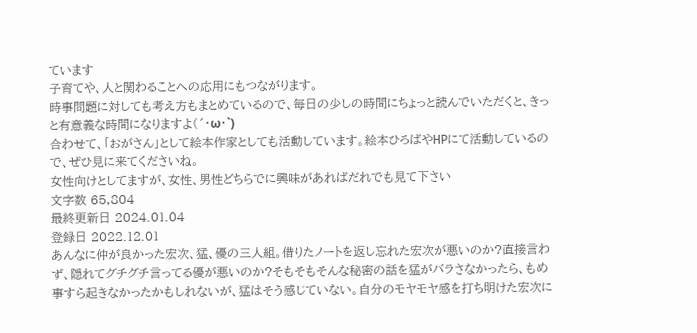ています
子育てや、人と関わることへの応用にもつながります。
時事問題に対しても考え方もまとめているので、毎日の少しの時間にちょっと読んでいただくと、きっと有意義な時間になりますよ(´・ω・`)
合わせて、「おがさん」として絵本作家としても活動しています。絵本ひろばやHPにて活動しているので、ぜひ見に来てくださいね。
女性向けとしてますが、女性、男性どちらでに興味があればだれでも見て下さい
文字数 65,804
最終更新日 2024.01.04
登録日 2022.12.01
あんなに仲が良かった宏次、猛、優の三人組。借りたノートを返し忘れた宏次が悪いのか?直接言わず、隠れてグチグチ言ってる優が悪いのか?そもそもそんな秘密の話を猛がバラさなかったら、もめ事すら起きなかったかもしれないが、猛はそう感じていない。自分のモヤモヤ感を打ち明けた宏次に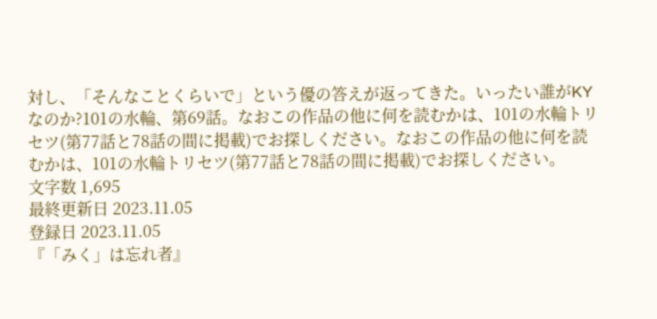対し、「そんなことくらいで」という優の答えが返ってきた。いったい誰がKYなのか?101の水輪、第69話。なおこの作品の他に何を読むかは、101の水輪トリセツ(第77話と78話の間に掲載)でお探しください。なおこの作品の他に何を読むかは、101の水輪トリセツ(第77話と78話の間に掲載)でお探しください。
文字数 1,695
最終更新日 2023.11.05
登録日 2023.11.05
『「みく」は忘れ者』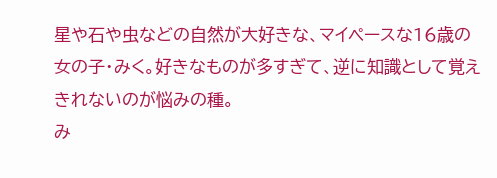星や石や虫などの自然が大好きな、マイペースな16歳の女の子・みく。好きなものが多すぎて、逆に知識として覚えきれないのが悩みの種。
み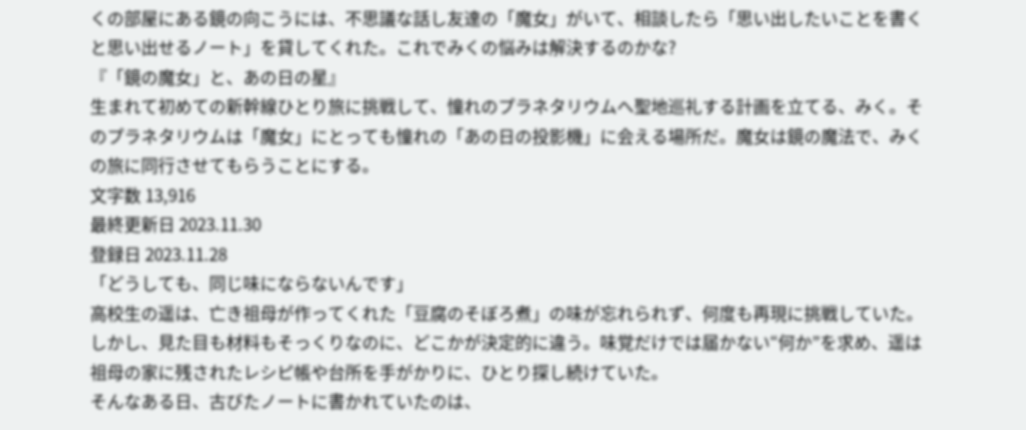くの部屋にある鏡の向こうには、不思議な話し友達の「魔女」がいて、相談したら「思い出したいことを書くと思い出せるノート」を貸してくれた。これでみくの悩みは解決するのかな?
『「鏡の魔女」と、あの日の星』
生まれて初めての新幹線ひとり旅に挑戦して、憧れのプラネタリウムへ聖地巡礼する計画を立てる、みく。そのプラネタリウムは「魔女」にとっても憧れの「あの日の投影機」に会える場所だ。魔女は鏡の魔法で、みくの旅に同行させてもらうことにする。
文字数 13,916
最終更新日 2023.11.30
登録日 2023.11.28
「どうしても、同じ味にならないんです」
高校生の遥は、亡き祖母が作ってくれた「豆腐のそぼろ煮」の味が忘れられず、何度も再現に挑戦していた。しかし、見た目も材料もそっくりなのに、どこかが決定的に違う。味覚だけでは届かない“何か”を求め、遥は祖母の家に残されたレシピ帳や台所を手がかりに、ひとり探し続けていた。
そんなある日、古びたノートに書かれていたのは、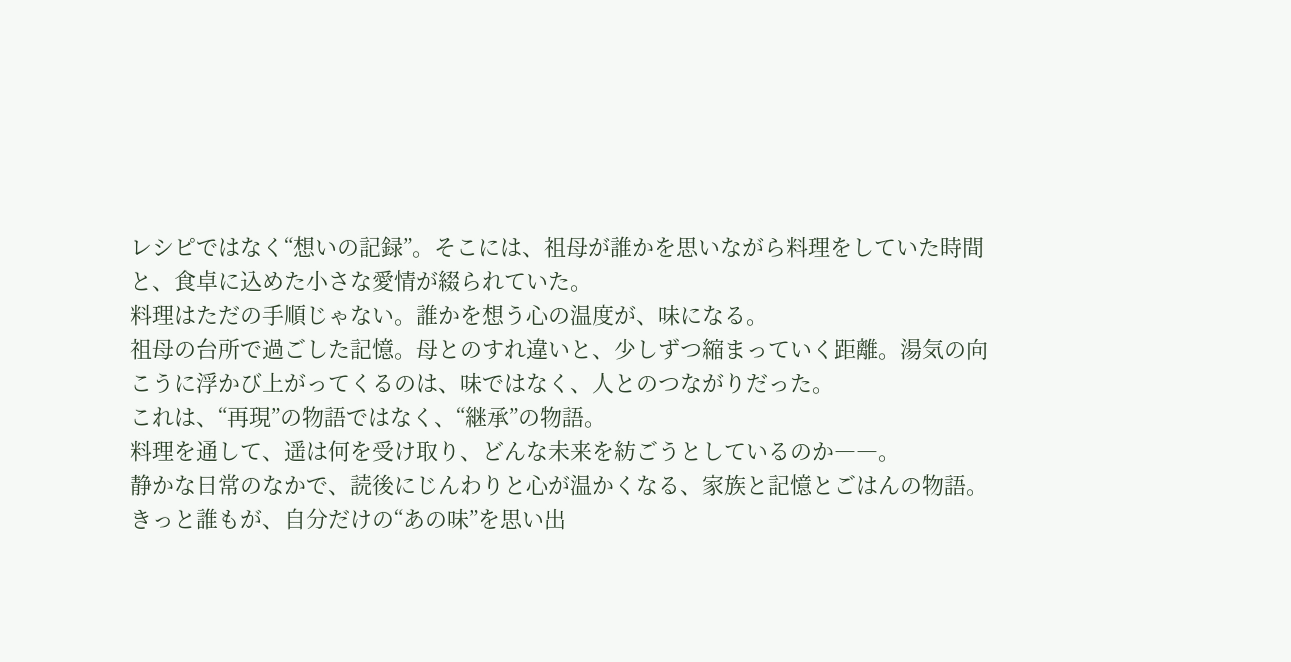レシピではなく“想いの記録”。そこには、祖母が誰かを思いながら料理をしていた時間と、食卓に込めた小さな愛情が綴られていた。
料理はただの手順じゃない。誰かを想う心の温度が、味になる。
祖母の台所で過ごした記憶。母とのすれ違いと、少しずつ縮まっていく距離。湯気の向こうに浮かび上がってくるのは、味ではなく、人とのつながりだった。
これは、“再現”の物語ではなく、“継承”の物語。
料理を通して、遥は何を受け取り、どんな未来を紡ごうとしているのか――。
静かな日常のなかで、読後にじんわりと心が温かくなる、家族と記憶とごはんの物語。
きっと誰もが、自分だけの“あの味”を思い出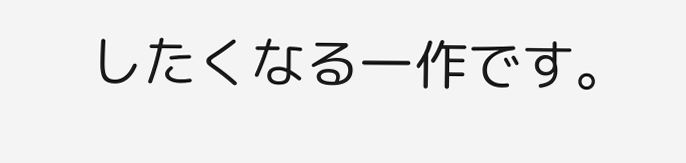したくなる一作です。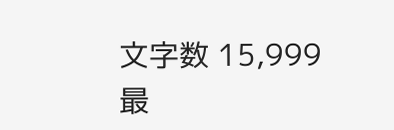文字数 15,999
最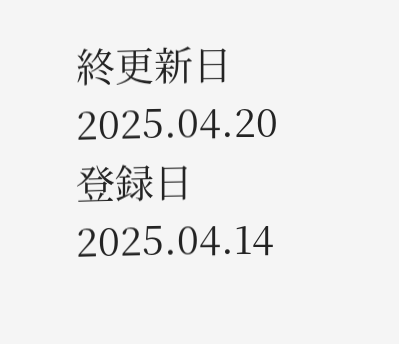終更新日 2025.04.20
登録日 2025.04.14